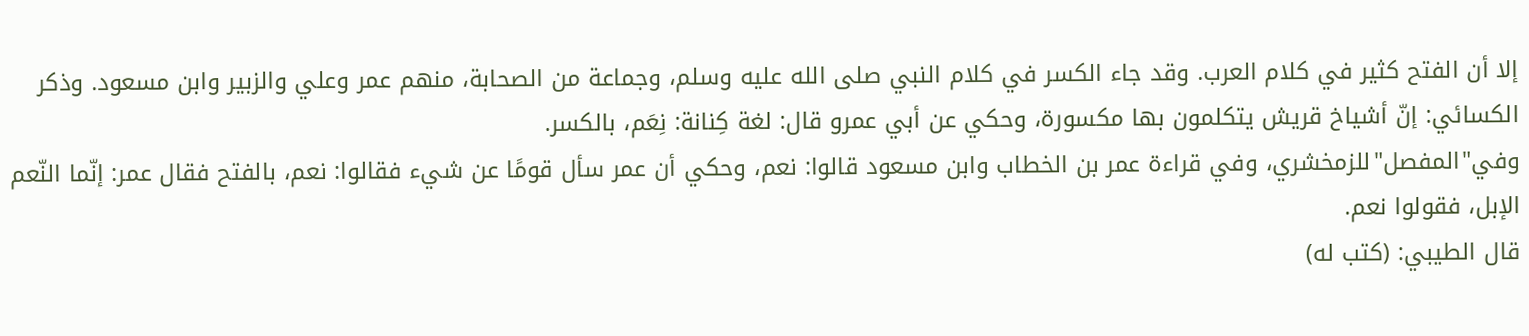إلا أن الفتح كثير في كلام العرب. وقد جاء الكسر في كلام النبي صلى الله عليه وسلم، وجماعة من الصحابة، منهم عمر وعلي والزبير وابن مسعود. وذكر الكسائي: إنّ أشياخ قريش يتكلمون بها مكسورة، وحكي عن أبي عمرو قال: لغة كِنانة: نِعَم، بالكسر.
وفي"المفصل"للزمخشري، وفي قراءة عمر بن الخطاب وابن مسعود قالوا: نعم، وحكي أن عمر سأل قومًا عن شيء فقالوا: نعم، بالفتح فقال عمر: إنّما النّعم الإبل، فقولوا نعم.
قال الطيبي: (كتب له)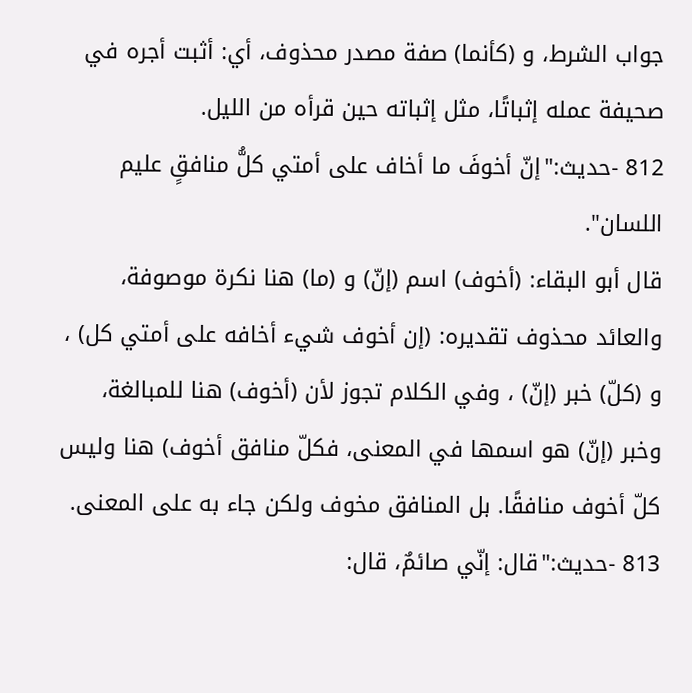جواب الشرط، و (كأنما) صفة مصدر محذوف، أي: أثبت أجره في صحيفة عمله إثباتًا، مثل إثباته حين قرأه من الليل.
812 -حديث:"إنّ أخوفَ ما أخاف على أمتي كلُّ منافقٍ عليم اللسان".
قال أبو البقاء: (أخوف) اسم (إنّ) و (ما) هنا نكرة موصوفة، والعائد محذوف تقديره: (إن أخوف شيء أخافه على أمتي كل) ، و (كلّ) خبر (إنّ) ، وفي الكلام تجوز لأن (أخوف) هنا للمبالغة، وخبر (إنّ) هو اسمها في المعنى، فكلّ منافق أخوف) هنا وليس كلّ أخوف منافقًا. بل المنافق مخوف ولكن جاء به على المعنى.
813 -حديث:"قال: إنّي صائمٌ، قال: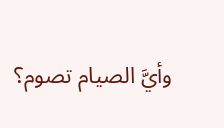وأيَّ الصيام تصوم؟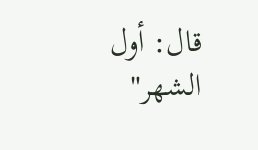قال: أول الشهر"